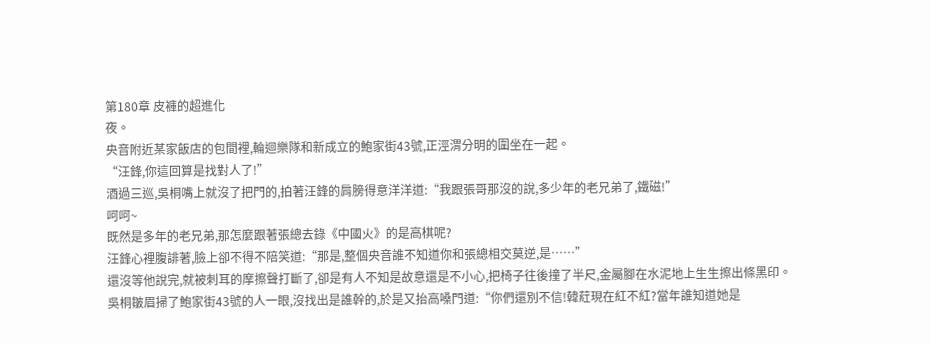第180章 皮褲的超進化
夜。
央音附近某家飯店的包間裡,輪迴樂隊和新成立的鮑家街43號,正涇渭分明的圍坐在一起。
“汪鋒,你這回算是找對人了!”
酒過三巡,吳桐嘴上就沒了把門的,拍著汪鋒的肩膀得意洋洋道:“我跟張哥那沒的說,多少年的老兄弟了,鐵磁!”
呵呵~
既然是多年的老兄弟,那怎麼跟著張總去錄《中國火》的是高棋呢?
汪鋒心裡腹誹著,臉上卻不得不陪笑道:“那是,整個央音誰不知道你和張總相交莫逆,是……”
還沒等他說完,就被刺耳的摩擦聲打斷了,卻是有人不知是故意還是不小心,把椅子往後撞了半尺,金屬腳在水泥地上生生擦出條黑印。
吳桐皺眉掃了鮑家街43號的人一眼,沒找出是誰幹的,於是又抬高嗓門道:“你們還別不信!韓葒現在紅不紅?當年誰知道她是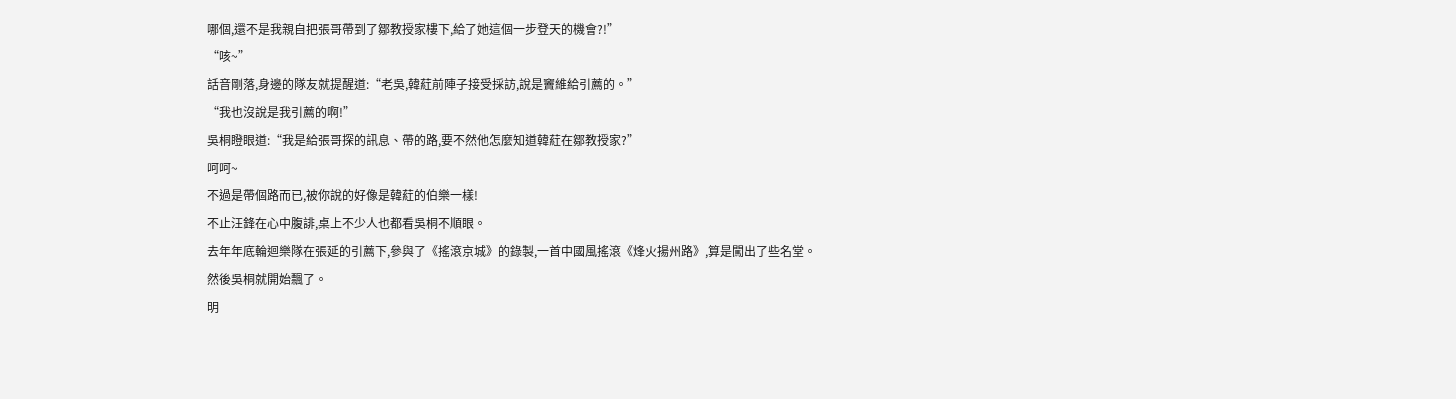哪個,還不是我親自把張哥帶到了鄒教授家樓下,給了她這個一步登天的機會?!”
“咳~”
話音剛落,身邊的隊友就提醒道:“老吳,韓葒前陣子接受採訪,說是竇維給引薦的。”
“我也沒說是我引薦的啊!”
吳桐瞪眼道:“我是給張哥探的訊息、帶的路,要不然他怎麼知道韓葒在鄒教授家?”
呵呵~
不過是帶個路而已,被你說的好像是韓葒的伯樂一樣!
不止汪鋒在心中腹誹,桌上不少人也都看吳桐不順眼。
去年年底輪迴樂隊在張延的引薦下,參與了《搖滾京城》的錄製,一首中國風搖滾《烽火揚州路》,算是闖出了些名堂。
然後吳桐就開始飄了。
明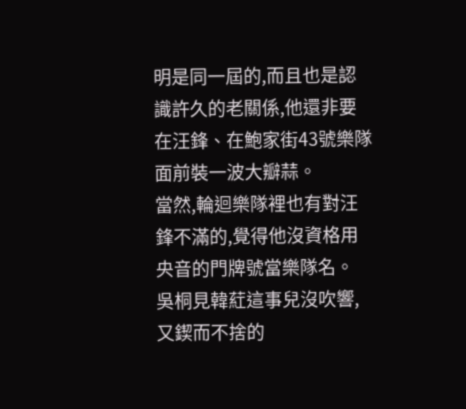明是同一屆的,而且也是認識許久的老關係,他還非要在汪鋒、在鮑家街43號樂隊面前裝一波大瓣蒜。
當然,輪迴樂隊裡也有對汪鋒不滿的,覺得他沒資格用央音的門牌號當樂隊名。
吳桐見韓葒這事兒沒吹響,又鍥而不捨的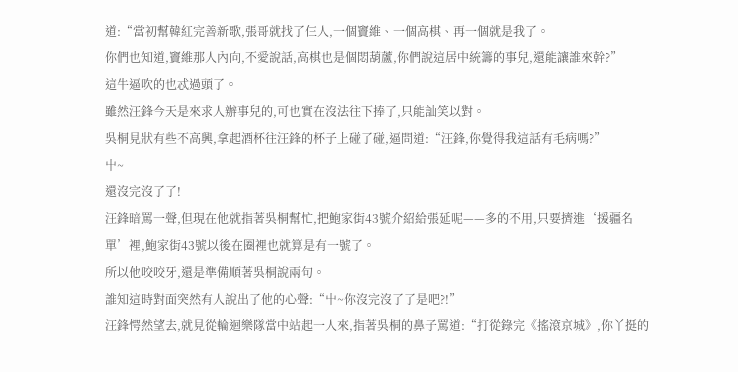道:“當初幫韓紅完善新歌,張哥就找了仨人,一個竇維、一個高棋、再一個就是我了。
你們也知道,竇維那人內向,不愛說話,高棋也是個悶葫蘆,你們說這居中統籌的事兒,還能讓誰來幹?”
這牛逼吹的也忒過頭了。
雖然汪鋒今天是來求人辦事兒的,可也實在沒法往下捧了,只能訕笑以對。
吳桐見狀有些不高興,拿起酒杯往汪鋒的杯子上碰了碰,逼問道:“汪鋒,你覺得我這話有毛病嗎?”
屮~
還沒完沒了了!
汪鋒暗罵一聲,但現在他就指著吳桐幫忙,把鮑家街43號介紹給張延呢——多的不用,只要擠進‘援疆名單’裡,鮑家街43號以後在圈裡也就算是有一號了。
所以他咬咬牙,還是準備順著吳桐說兩句。
誰知這時對面突然有人說出了他的心聲:“屮~你沒完沒了了是吧?!”
汪鋒愕然望去,就見從輪迴樂隊當中站起一人來,指著吳桐的鼻子罵道:“打從錄完《搖滾京城》,你丫挺的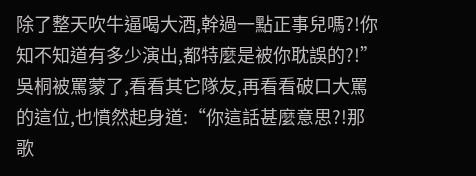除了整天吹牛逼喝大酒,幹過一點正事兒嗎?!你知不知道有多少演出,都特麼是被你耽誤的?!”
吳桐被罵蒙了,看看其它隊友,再看看破口大罵的這位,也憤然起身道:“你這話甚麼意思?!那歌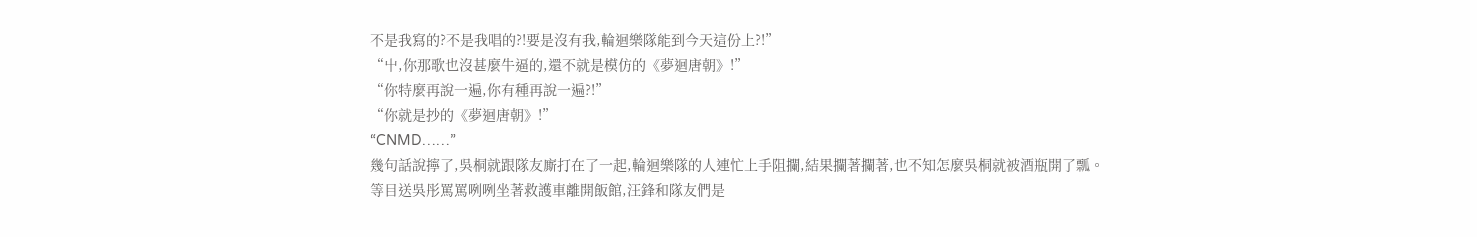不是我寫的?不是我唱的?!要是沒有我,輪迴樂隊能到今天這份上?!”
“屮,你那歌也沒甚麼牛逼的,還不就是模仿的《夢迴唐朝》!”
“你特麼再說一遍,你有種再說一遍?!”
“你就是抄的《夢迴唐朝》!”
“CNMD……”
幾句話說擰了,吳桐就跟隊友廝打在了一起,輪迴樂隊的人連忙上手阻攔,結果攔著攔著,也不知怎麼吳桐就被酒瓶開了瓢。
等目送吳彤罵罵咧咧坐著救護車離開飯館,汪鋒和隊友們是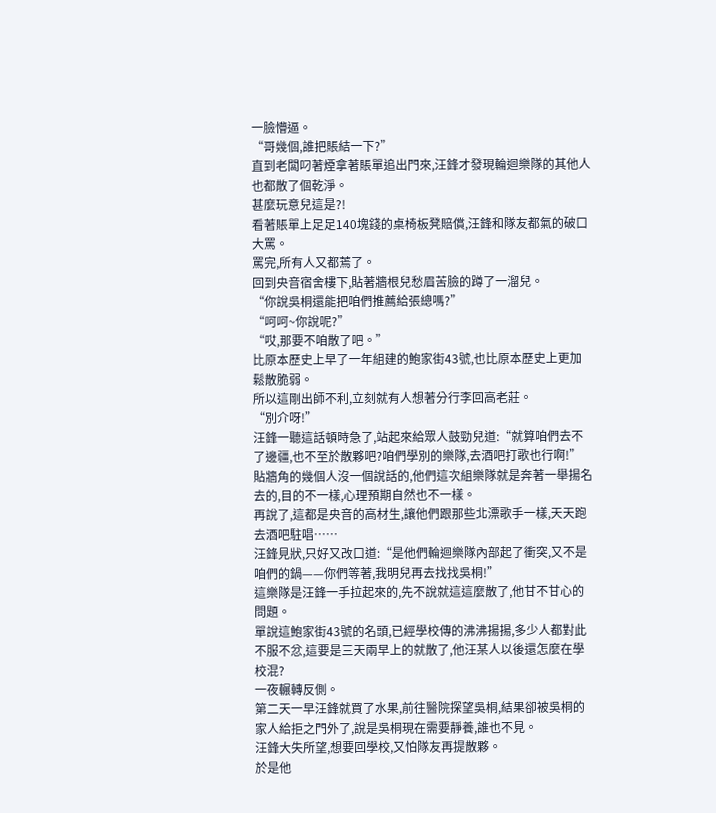一臉懵逼。
“哥幾個,誰把賬結一下?”
直到老闆叼著煙拿著賬單追出門來,汪鋒才發現輪迴樂隊的其他人也都散了個乾淨。
甚麼玩意兒這是?!
看著賬單上足足140塊錢的桌椅板凳賠償,汪鋒和隊友都氣的破口大罵。
罵完,所有人又都蔫了。
回到央音宿舍樓下,貼著牆根兒愁眉苦臉的蹲了一溜兒。
“你說吳桐還能把咱們推薦給張總嗎?”
“呵呵~你說呢?”
“哎,那要不咱散了吧。”
比原本歷史上早了一年組建的鮑家街43號,也比原本歷史上更加鬆散脆弱。
所以這剛出師不利,立刻就有人想著分行李回高老莊。
“別介呀!”
汪鋒一聽這話頓時急了,站起來給眾人鼓勁兒道:“就算咱們去不了邊疆,也不至於散夥吧?咱們學別的樂隊,去酒吧打歌也行啊!” 貼牆角的幾個人沒一個說話的,他們這次組樂隊就是奔著一舉揚名去的,目的不一樣,心理預期自然也不一樣。
再說了,這都是央音的高材生,讓他們跟那些北漂歌手一樣,天天跑去酒吧駐唱……
汪鋒見狀,只好又改口道:“是他們輪迴樂隊內部起了衝突,又不是咱們的鍋——你們等著,我明兒再去找找吳桐!”
這樂隊是汪鋒一手拉起來的,先不說就這這麼散了,他甘不甘心的問題。
單說這鮑家街43號的名頭,已經學校傳的沸沸揚揚,多少人都對此不服不忿,這要是三天兩早上的就散了,他汪某人以後還怎麼在學校混?
一夜輾轉反側。
第二天一早汪鋒就買了水果,前往醫院探望吳桐,結果卻被吳桐的家人給拒之門外了,說是吳桐現在需要靜養,誰也不見。
汪鋒大失所望,想要回學校,又怕隊友再提散夥。
於是他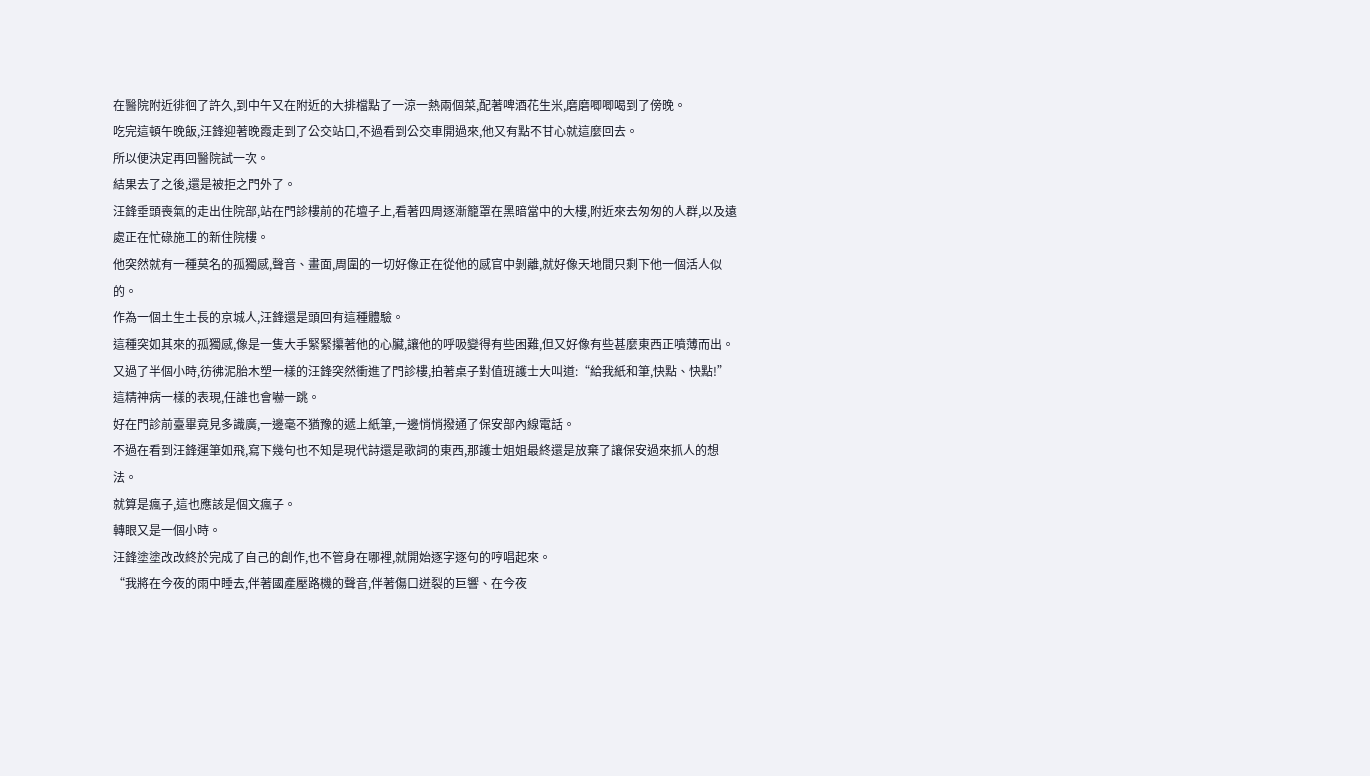在醫院附近徘徊了許久,到中午又在附近的大排檔點了一涼一熱兩個菜,配著啤酒花生米,磨磨唧唧喝到了傍晚。
吃完這頓午晚飯,汪鋒迎著晚霞走到了公交站口,不過看到公交車開過來,他又有點不甘心就這麼回去。
所以便決定再回醫院試一次。
結果去了之後,還是被拒之門外了。
汪鋒垂頭喪氣的走出住院部,站在門診樓前的花壇子上,看著四周逐漸籠罩在黑暗當中的大樓,附近來去匆匆的人群,以及遠處正在忙碌施工的新住院樓。
他突然就有一種莫名的孤獨感,聲音、畫面,周圍的一切好像正在從他的感官中剝離,就好像天地間只剩下他一個活人似的。
作為一個土生土長的京城人,汪鋒還是頭回有這種體驗。
這種突如其來的孤獨感,像是一隻大手緊緊攥著他的心臟,讓他的呼吸變得有些困難,但又好像有些甚麼東西正噴薄而出。
又過了半個小時,彷彿泥胎木塑一樣的汪鋒突然衝進了門診樓,拍著桌子對值班護士大叫道:“給我紙和筆,快點、快點!”
這精神病一樣的表現,任誰也會嚇一跳。
好在門診前臺畢竟見多識廣,一邊毫不猶豫的遞上紙筆,一邊悄悄撥通了保安部內線電話。
不過在看到汪鋒運筆如飛,寫下幾句也不知是現代詩還是歌詞的東西,那護士姐姐最終還是放棄了讓保安過來抓人的想法。
就算是瘋子,這也應該是個文瘋子。
轉眼又是一個小時。
汪鋒塗塗改改終於完成了自己的創作,也不管身在哪裡,就開始逐字逐句的哼唱起來。
“我將在今夜的雨中睡去,伴著國產壓路機的聲音,伴著傷口迸裂的巨響、在今夜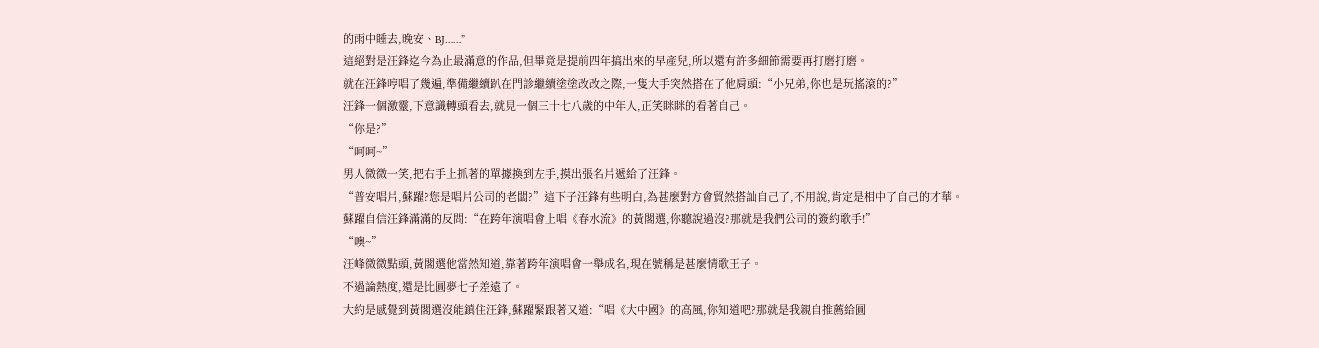的雨中睡去,晚安、BJ……”
這絕對是汪鋒迄今為止最滿意的作品,但畢竟是提前四年搞出來的早產兒,所以還有許多細節需要再打磨打磨。
就在汪鋒哼唱了幾遍,準備繼續趴在門診繼續塗塗改改之際,一隻大手突然搭在了他肩頭:“小兄弟,你也是玩搖滾的?”
汪鋒一個激靈,下意識轉頭看去,就見一個三十七八歲的中年人,正笑眯眯的看著自己。
“你是?”
“呵呵~”
男人微微一笑,把右手上抓著的單據換到左手,摸出張名片遞給了汪鋒。
“普安唱片,蘇躍?您是唱片公司的老闆?”這下子汪鋒有些明白,為甚麼對方會貿然搭訕自己了,不用說,肯定是相中了自己的才華。
蘇躍自信汪鋒滿滿的反問:“在跨年演唱會上唱《春水流》的黃閣選,你聽說過沒?那就是我們公司的簽約歌手!”
“噢~”
汪峰微微點頭,黃閣選他當然知道,靠著跨年演唱會一舉成名,現在號稱是甚麼情歌王子。
不過論熱度,還是比圓夢七子差遠了。
大約是感覺到黃閣選沒能鎮住汪鋒,蘇躍緊跟著又道:“唱《大中國》的高風,你知道吧?那就是我親自推薦給圓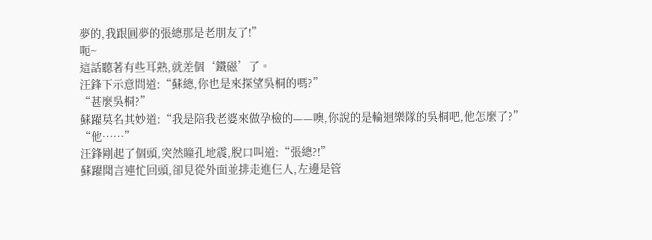夢的,我跟圓夢的張總那是老朋友了!”
呃~
這話聽著有些耳熟,就差個‘鐵磁’了。
汪鋒下示意問道:“蘇總,你也是來探望吳桐的嗎?”
“甚麼吳桐?”
蘇躍莫名其妙道:“我是陪我老婆來做孕檢的——噢,你說的是輪迴樂隊的吳桐吧,他怎麼了?”
“他……”
汪鋒剛起了個頭,突然瞳孔地震,脫口叫道:“張總?!”
蘇躍聞言連忙回頭,卻見從外面並排走進仨人,左邊是管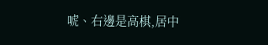唬、右邊是高棋,居中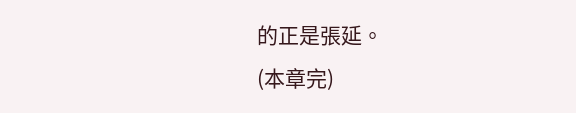的正是張延。
(本章完)